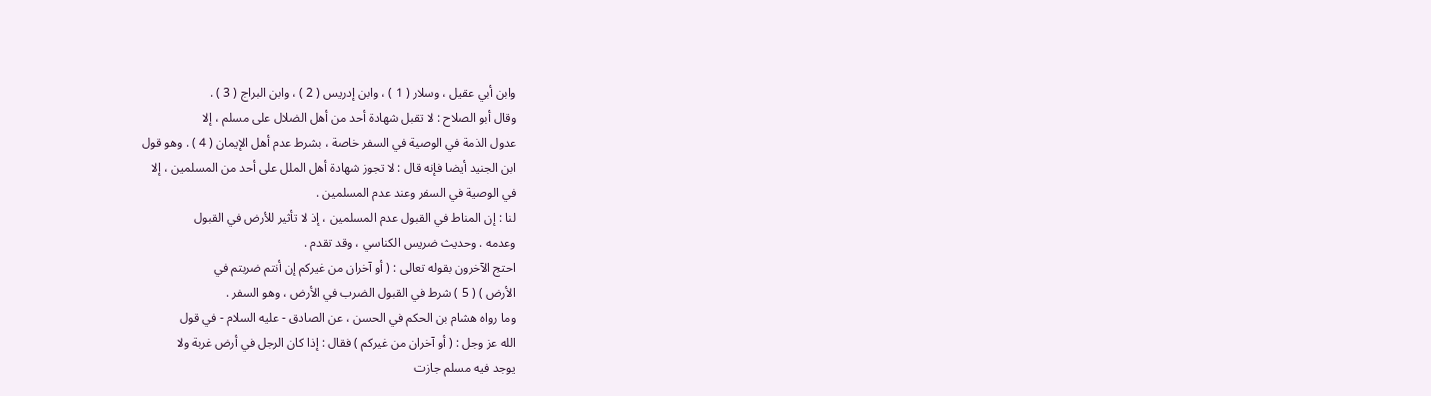وابن أبي عقيل ، وسلار ( 1 ) ، وابن إدريس ( 2 ) ، وابن البراج ( 3 ) .
وقال أبو الصلاح : لا تقبل شهادة أحد من أهل الضلال على مسلم ، إلا
عدول الذمة في الوصية في السفر خاصة ، بشرط عدم أهل الإيمان ( 4 ) . وهو قول
ابن الجنيد أيضا فإنه قال : لا تجوز شهادة أهل الملل على أحد من المسلمين ، إلا
في الوصية في السفر وعند عدم المسلمين .
لنا : إن المناط في القبول عدم المسلمين ، إذ لا تأثير للأرض في القبول
وعدمه . وحديث ضريس الكناسي ، وقد تقدم .
احتج الآخرون بقوله تعالى : ( أو آخران من غيركم إن أنتم ضربتم في
الأرض ) ( 5 ) شرط في القبول الضرب في الأرض ، وهو السفر .
وما رواه هشام بن الحكم في الحسن ، عن الصادق - عليه السلام - في قول
الله عز وجل : ( أو آخران من غيركم ) فقال : إذا كان الرجل في أرض غربة ولا
يوجد فيه مسلم جازت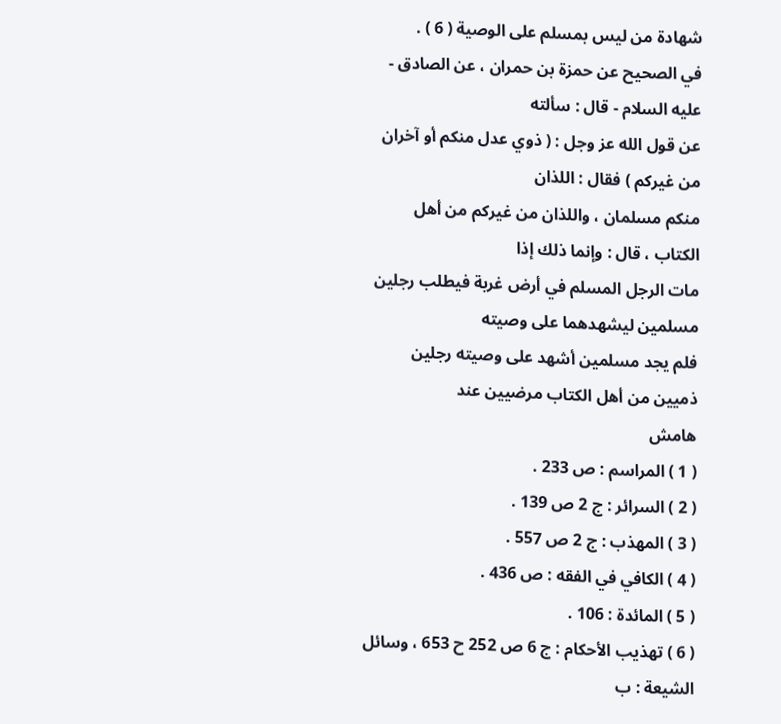شهادة من ليس بمسلم على الوصية ( 6 ) .
في الصحيح عن حمزة بن حمران ، عن الصادق - عليه السلام - قال : سألته
عن قول الله عز وجل : ( ذوي عدل منكم أو آخران من غيركم ) فقال : اللذان
منكم مسلمان ، واللذان من غيركم من أهل الكتاب ، قال : وإنما ذلك إذا
مات الرجل المسلم في أرض غربة فيطلب رجلين مسلمين ليشهدهما على وصيته
فلم يجد مسلمين أشهد على وصيته رجلين ذميين من أهل الكتاب مرضيين عند
هامش
( 1 ) المراسم : ص 233 .
( 2 ) السرائر : ج 2 ص 139 .
( 3 ) المهذب : ج 2 ص 557 .
( 4 ) الكافي في الفقه : ص 436 .
( 5 ) المائدة : 106 .
( 6 ) تهذيب الأحكام : ج 6 ص 252 ح 653 ، وسائل الشيعة : ب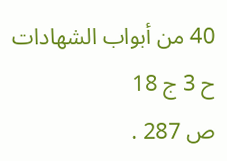40 من أبواب الشهادات ح 3 ج 18
ص 287 .